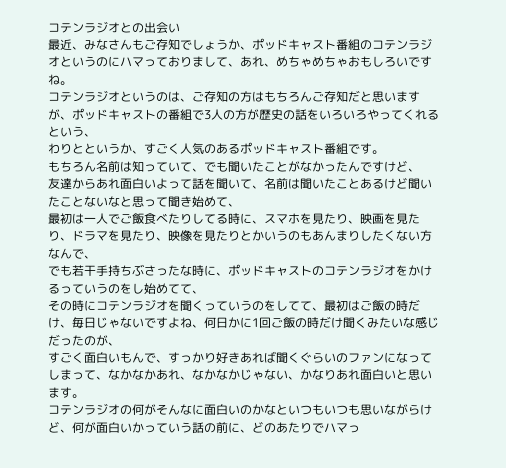コテンラジオとの出会い
最近、みなさんもご存知でしょうか、ポッドキャスト番組のコテンラジオというのにハマっておりまして、あれ、めちゃめちゃおもしろいですね。
コテンラジオというのは、ご存知の方はもちろんご存知だと思いますが、ポッドキャストの番組で3人の方が歴史の話をいろいろやってくれるという、
わりとというか、すごく人気のあるポッドキャスト番組です。
もちろん名前は知っていて、でも聞いたことがなかったんですけど、
友達からあれ面白いよって話を聞いて、名前は聞いたことあるけど聞いたことないなと思って聞き始めて、
最初は一人でご飯食べたりしてる時に、スマホを見たり、映画を見たり、ドラマを見たり、映像を見たりとかいうのもあんまりしたくない方なんで、
でも若干手持ちぶさったな時に、ポッドキャストのコテンラジオをかけるっていうのをし始めてて、
その時にコテンラジオを聞くっていうのをしてて、最初はご飯の時だけ、毎日じゃないですよね、何日かに1回ご飯の時だけ聞くみたいな感じだったのが、
すごく面白いもんで、すっかり好きあれば聞くぐらいのファンになってしまって、なかなかあれ、なかなかじゃない、かなりあれ面白いと思います。
コテンラジオの何がそんなに面白いのかなといつもいつも思いながらけど、何が面白いかっていう話の前に、どのあたりでハマっ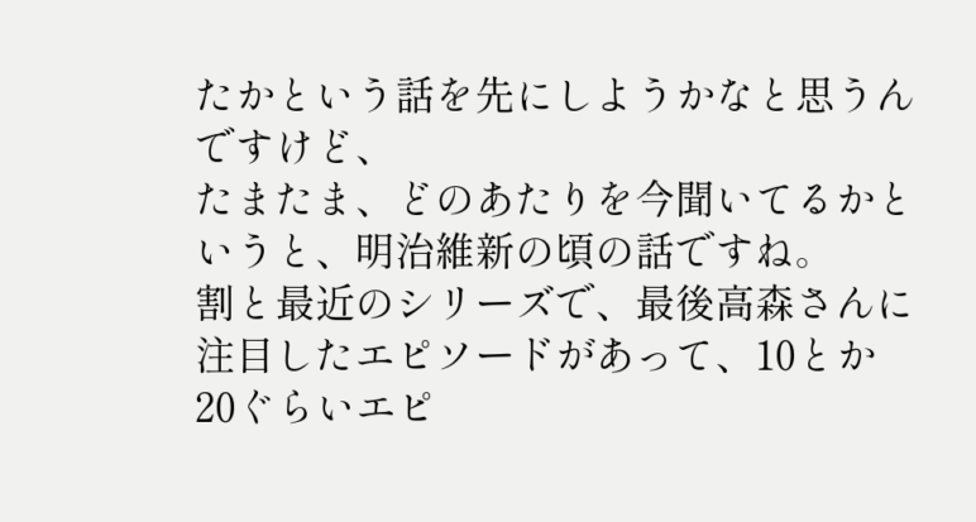たかという話を先にしようかなと思うんですけど、
たまたま、どのあたりを今聞いてるかというと、明治維新の頃の話ですね。
割と最近のシリーズで、最後高森さんに注目したエピソードがあって、10とか20ぐらいエピ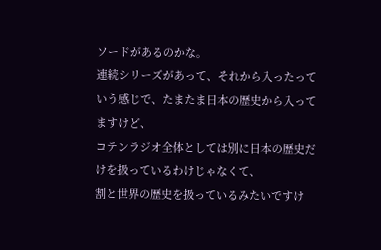ソードがあるのかな。
連続シリーズがあって、それから入ったっていう感じで、たまたま日本の歴史から入ってますけど、
コテンラジオ全体としては別に日本の歴史だけを扱っているわけじゃなくて、
割と世界の歴史を扱っているみたいですけ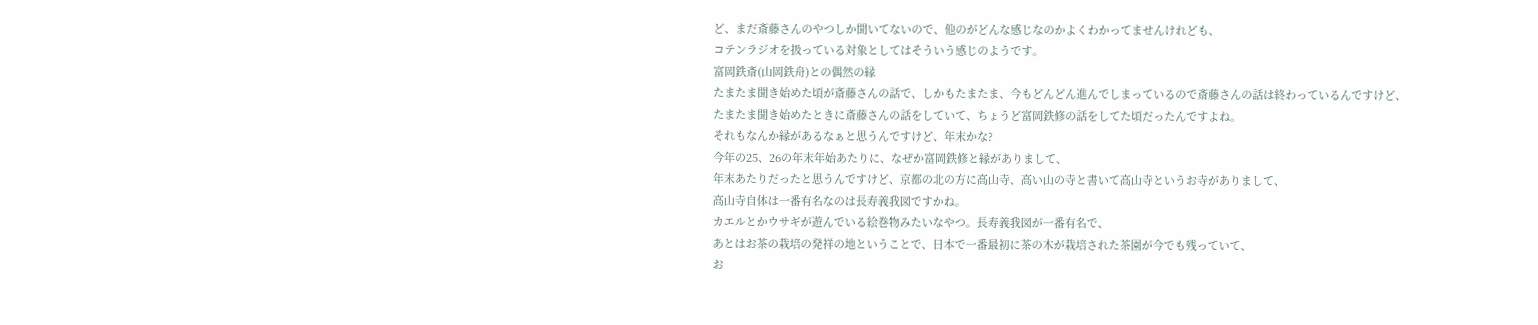ど、まだ斎藤さんのやつしか聞いてないので、他のがどんな感じなのかよくわかってませんけれども、
コテンラジオを扱っている対象としてはそういう感じのようです。
富岡鉄斎(山岡鉄舟)との偶然の縁
たまたま聞き始めた頃が斎藤さんの話で、しかもたまたま、今もどんどん進んでしまっているので斎藤さんの話は終わっているんですけど、
たまたま聞き始めたときに斎藤さんの話をしていて、ちょうど富岡鉄修の話をしてた頃だったんですよね。
それもなんか縁があるなぁと思うんですけど、年末かな?
今年の25、26の年末年始あたりに、なぜか富岡鉄修と縁がありまして、
年末あたりだったと思うんですけど、京都の北の方に高山寺、高い山の寺と書いて高山寺というお寺がありまして、
高山寺自体は一番有名なのは長寿義我図ですかね。
カエルとかウサギが遊んでいる絵巻物みたいなやつ。長寿義我図が一番有名で、
あとはお茶の栽培の発祥の地ということで、日本で一番最初に茶の木が栽培された茶園が今でも残っていて、
お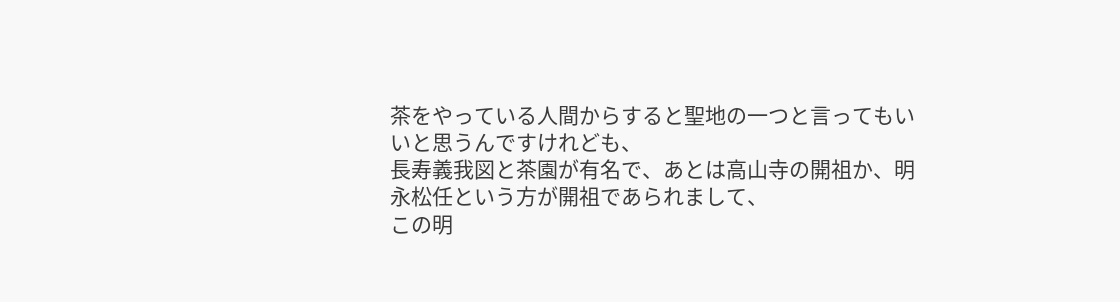茶をやっている人間からすると聖地の一つと言ってもいいと思うんですけれども、
長寿義我図と茶園が有名で、あとは高山寺の開祖か、明永松任という方が開祖であられまして、
この明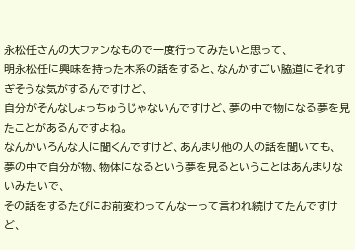永松任さんの大ファンなもので一度行ってみたいと思って、
明永松任に興味を持った木系の話をすると、なんかすごい脇道にそれすぎそうな気がするんですけど、
自分がそんなしょっちゅうじゃないんですけど、夢の中で物になる夢を見たことがあるんですよね。
なんかいろんな人に聞くんですけど、あんまり他の人の話を聞いても、
夢の中で自分が物、物体になるという夢を見るということはあんまりないみたいで、
その話をするたびにお前変わってんなーって言われ続けてたんですけど、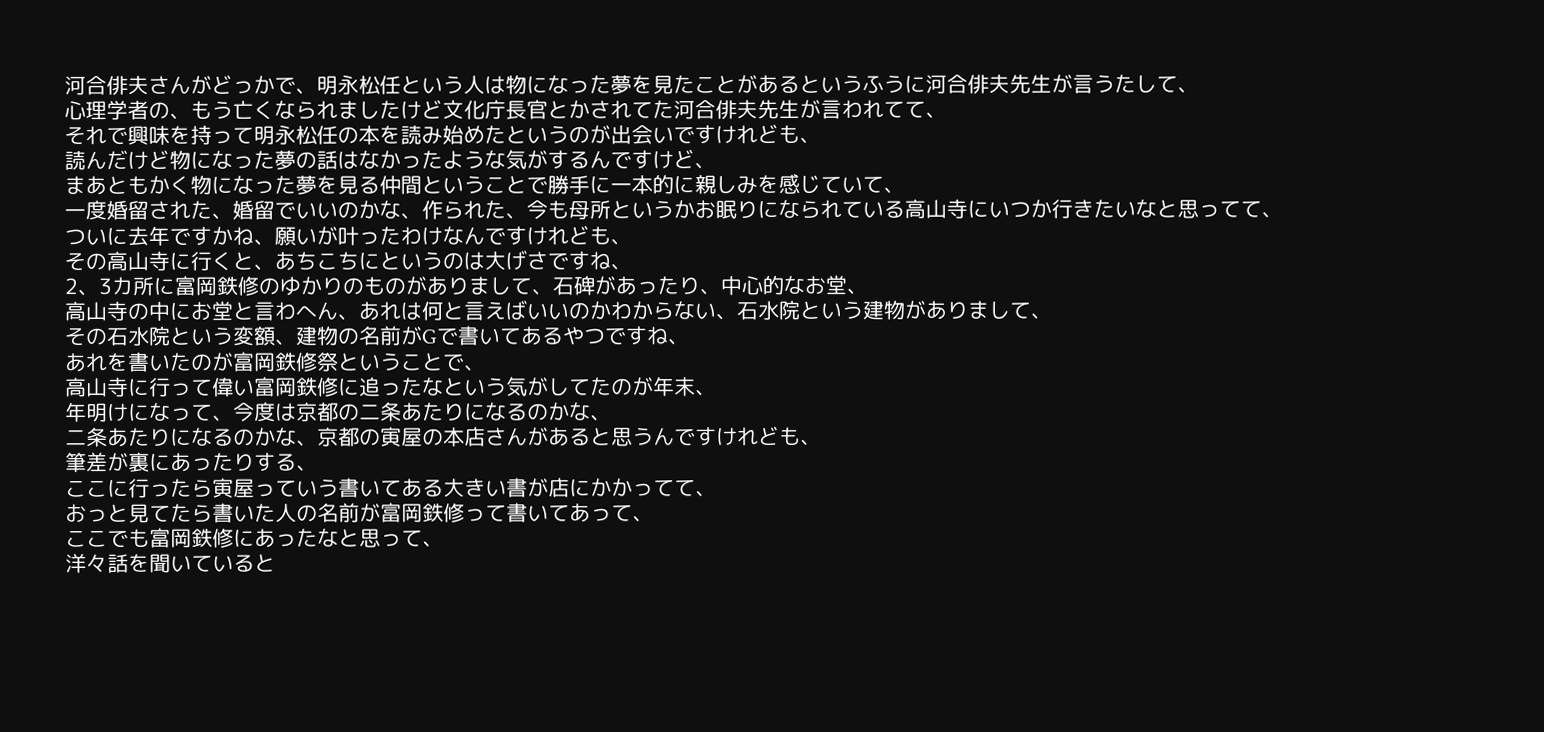河合俳夫さんがどっかで、明永松任という人は物になった夢を見たことがあるというふうに河合俳夫先生が言うたして、
心理学者の、もう亡くなられましたけど文化庁長官とかされてた河合俳夫先生が言われてて、
それで興味を持って明永松任の本を読み始めたというのが出会いですけれども、
読んだけど物になった夢の話はなかったような気がするんですけど、
まあともかく物になった夢を見る仲間ということで勝手に一本的に親しみを感じていて、
一度婚留された、婚留でいいのかな、作られた、今も母所というかお眠りになられている高山寺にいつか行きたいなと思ってて、
ついに去年ですかね、願いが叶ったわけなんですけれども、
その高山寺に行くと、あちこちにというのは大げさですね、
2、3カ所に富岡鉄修のゆかりのものがありまして、石碑があったり、中心的なお堂、
高山寺の中にお堂と言わへん、あれは何と言えばいいのかわからない、石水院という建物がありまして、
その石水院という変額、建物の名前がGで書いてあるやつですね、
あれを書いたのが富岡鉄修祭ということで、
高山寺に行って偉い富岡鉄修に追ったなという気がしてたのが年末、
年明けになって、今度は京都の二条あたりになるのかな、
二条あたりになるのかな、京都の寅屋の本店さんがあると思うんですけれども、
筆差が裏にあったりする、
ここに行ったら寅屋っていう書いてある大きい書が店にかかってて、
おっと見てたら書いた人の名前が富岡鉄修って書いてあって、
ここでも富岡鉄修にあったなと思って、
洋々話を聞いていると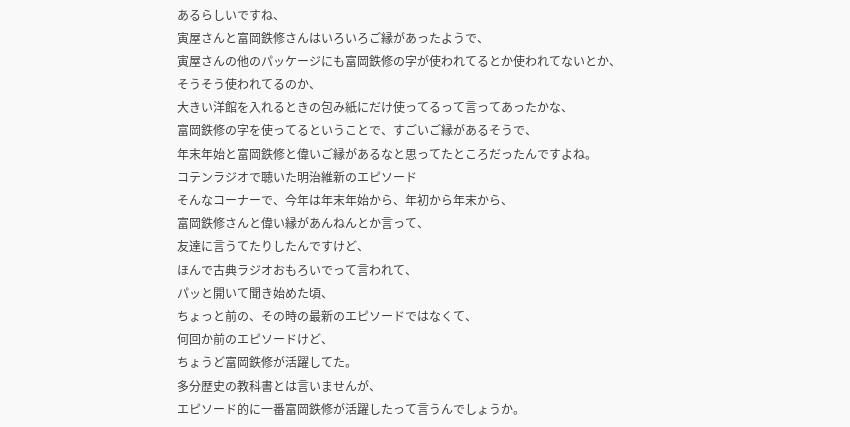あるらしいですね、
寅屋さんと富岡鉄修さんはいろいろご縁があったようで、
寅屋さんの他のパッケージにも富岡鉄修の字が使われてるとか使われてないとか、
そうそう使われてるのか、
大きい洋館を入れるときの包み紙にだけ使ってるって言ってあったかな、
富岡鉄修の字を使ってるということで、すごいご縁があるそうで、
年末年始と富岡鉄修と偉いご縁があるなと思ってたところだったんですよね。
コテンラジオで聴いた明治維新のエピソード
そんなコーナーで、今年は年末年始から、年初から年末から、
富岡鉄修さんと偉い縁があんねんとか言って、
友達に言うてたりしたんですけど、
ほんで古典ラジオおもろいでって言われて、
パッと開いて聞き始めた頃、
ちょっと前の、その時の最新のエピソードではなくて、
何回か前のエピソードけど、
ちょうど富岡鉄修が活躍してた。
多分歴史の教科書とは言いませんが、
エピソード的に一番富岡鉄修が活躍したって言うんでしょうか。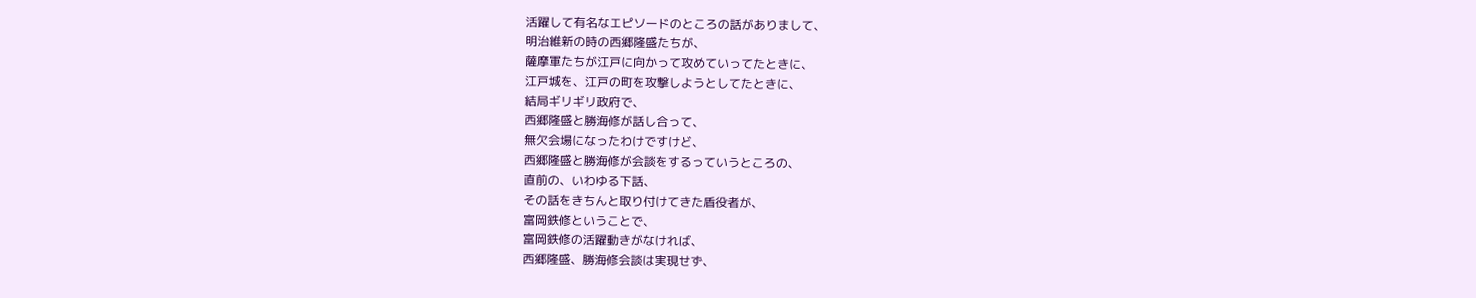活躍して有名なエピソードのところの話がありまして、
明治維新の時の西郷隆盛たちが、
薩摩軍たちが江戸に向かって攻めていってたときに、
江戸城を、江戸の町を攻撃しようとしてたときに、
結局ギリギリ政府で、
西郷隆盛と勝海修が話し合って、
無欠会場になったわけですけど、
西郷隆盛と勝海修が会談をするっていうところの、
直前の、いわゆる下話、
その話をきちんと取り付けてきた盾役者が、
富岡鉄修ということで、
富岡鉄修の活躍動きがなければ、
西郷隆盛、勝海修会談は実現せず、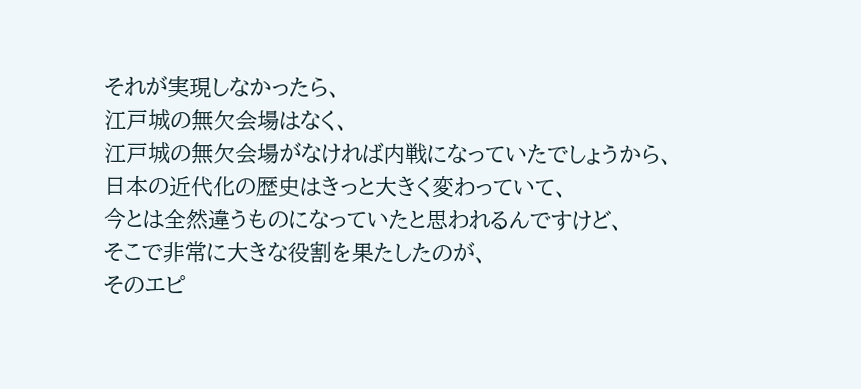それが実現しなかったら、
江戸城の無欠会場はなく、
江戸城の無欠会場がなければ内戦になっていたでしょうから、
日本の近代化の歴史はきっと大きく変わっていて、
今とは全然違うものになっていたと思われるんですけど、
そこで非常に大きな役割を果たしたのが、
そのエピ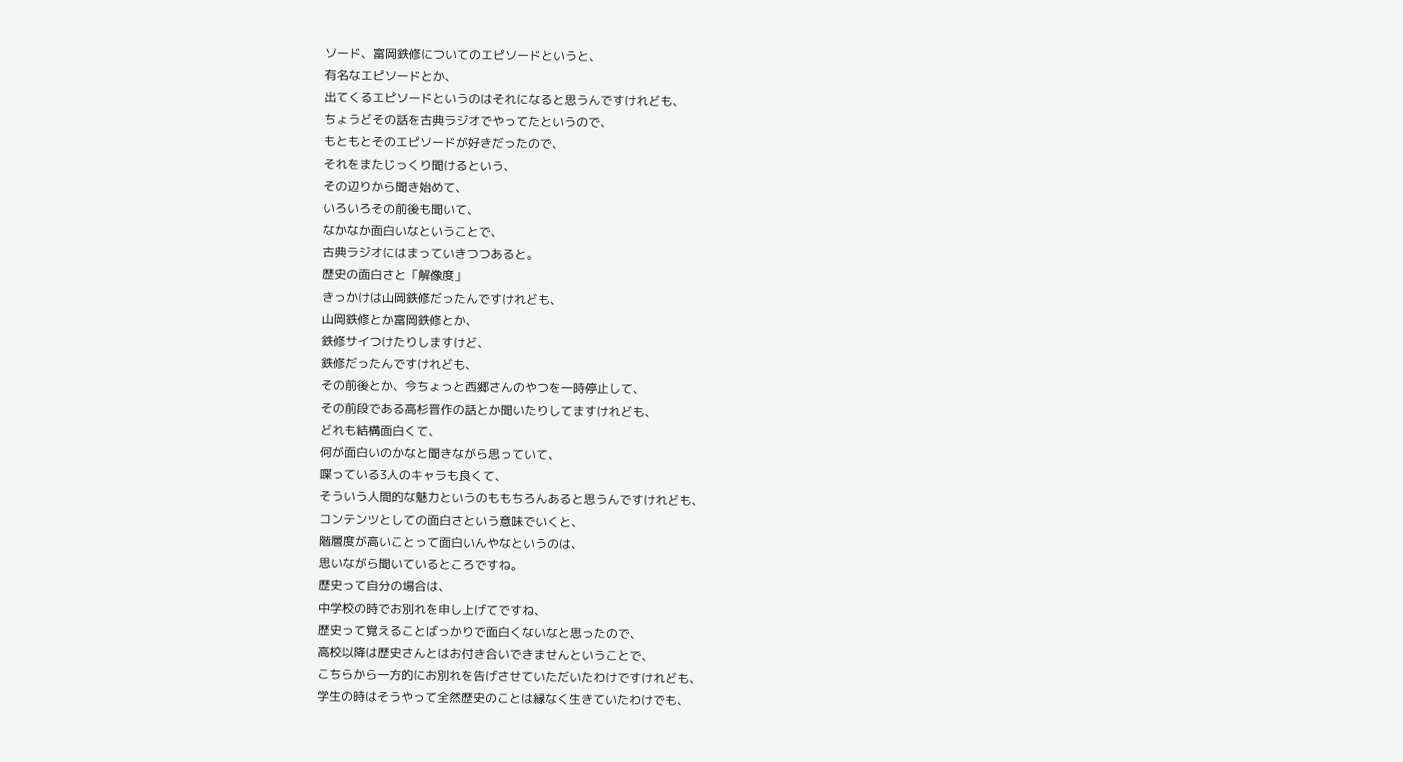ソード、富岡鉄修についてのエピソードというと、
有名なエピソードとか、
出てくるエピソードというのはそれになると思うんですけれども、
ちょうどその話を古典ラジオでやってたというので、
もともとそのエピソードが好きだったので、
それをまたじっくり聞けるという、
その辺りから聞き始めて、
いろいろその前後も聞いて、
なかなか面白いなということで、
古典ラジオにはまっていきつつあると。
歴史の面白さと「解像度」
きっかけは山岡鉄修だったんですけれども、
山岡鉄修とか富岡鉄修とか、
鉄修サイつけたりしますけど、
鉄修だったんですけれども、
その前後とか、今ちょっと西郷さんのやつを一時停止して、
その前段である高杉晋作の話とか聞いたりしてますけれども、
どれも結構面白くて、
何が面白いのかなと聞きながら思っていて、
喋っている3人のキャラも良くて、
そういう人間的な魅力というのももちろんあると思うんですけれども、
コンテンツとしての面白さという意味でいくと、
階層度が高いことって面白いんやなというのは、
思いながら聞いているところですね。
歴史って自分の場合は、
中学校の時でお別れを申し上げてですね、
歴史って覚えることばっかりで面白くないなと思ったので、
高校以降は歴史さんとはお付き合いできませんということで、
こちらから一方的にお別れを告げさせていただいたわけですけれども、
学生の時はそうやって全然歴史のことは縁なく生きていたわけでも、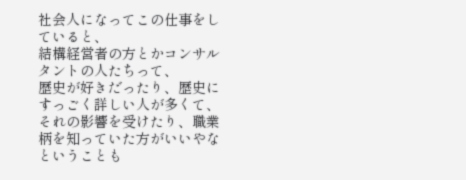社会人になってこの仕事をしていると、
結構経営者の方とかコンサルタントの人たちって、
歴史が好きだったり、歴史にすっごく詳しい人が多くて、
それの影響を受けたり、職業柄を知っていた方がいいやなということも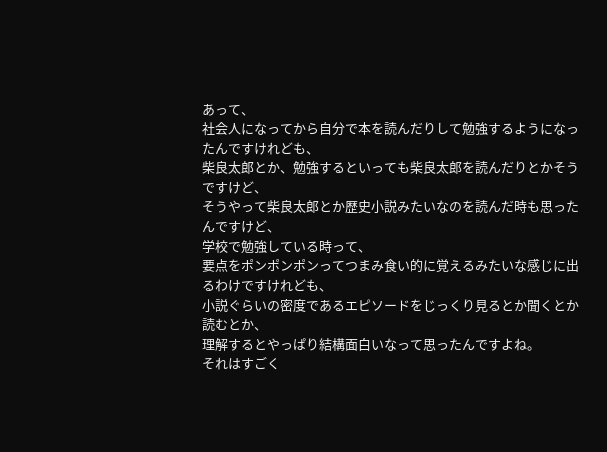あって、
社会人になってから自分で本を読んだりして勉強するようになったんですけれども、
柴良太郎とか、勉強するといっても柴良太郎を読んだりとかそうですけど、
そうやって柴良太郎とか歴史小説みたいなのを読んだ時も思ったんですけど、
学校で勉強している時って、
要点をポンポンポンってつまみ食い的に覚えるみたいな感じに出るわけですけれども、
小説ぐらいの密度であるエピソードをじっくり見るとか聞くとか読むとか、
理解するとやっぱり結構面白いなって思ったんですよね。
それはすごく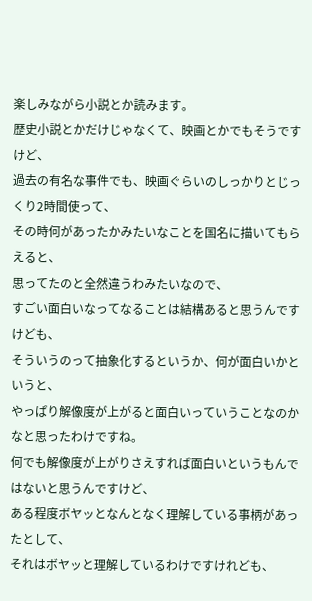楽しみながら小説とか読みます。
歴史小説とかだけじゃなくて、映画とかでもそうですけど、
過去の有名な事件でも、映画ぐらいのしっかりとじっくり2時間使って、
その時何があったかみたいなことを国名に描いてもらえると、
思ってたのと全然違うわみたいなので、
すごい面白いなってなることは結構あると思うんですけども、
そういうのって抽象化するというか、何が面白いかというと、
やっぱり解像度が上がると面白いっていうことなのかなと思ったわけですね。
何でも解像度が上がりさえすれば面白いというもんではないと思うんですけど、
ある程度ボヤッとなんとなく理解している事柄があったとして、
それはボヤッと理解しているわけですけれども、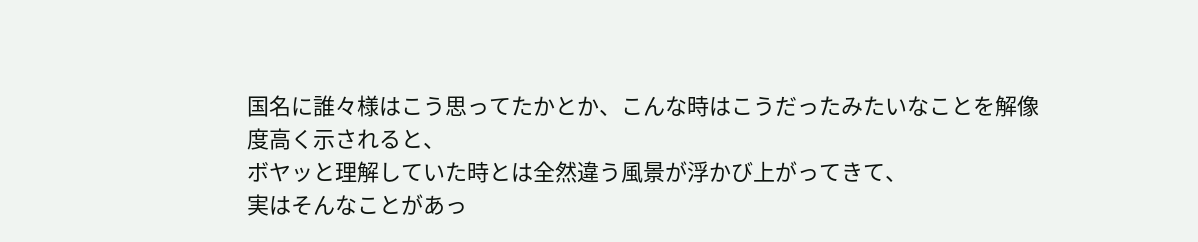国名に誰々様はこう思ってたかとか、こんな時はこうだったみたいなことを解像度高く示されると、
ボヤッと理解していた時とは全然違う風景が浮かび上がってきて、
実はそんなことがあっ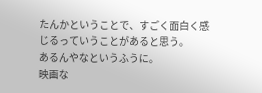たんかということで、すごく面白く感じるっていうことがあると思う。
あるんやなというふうに。
映画な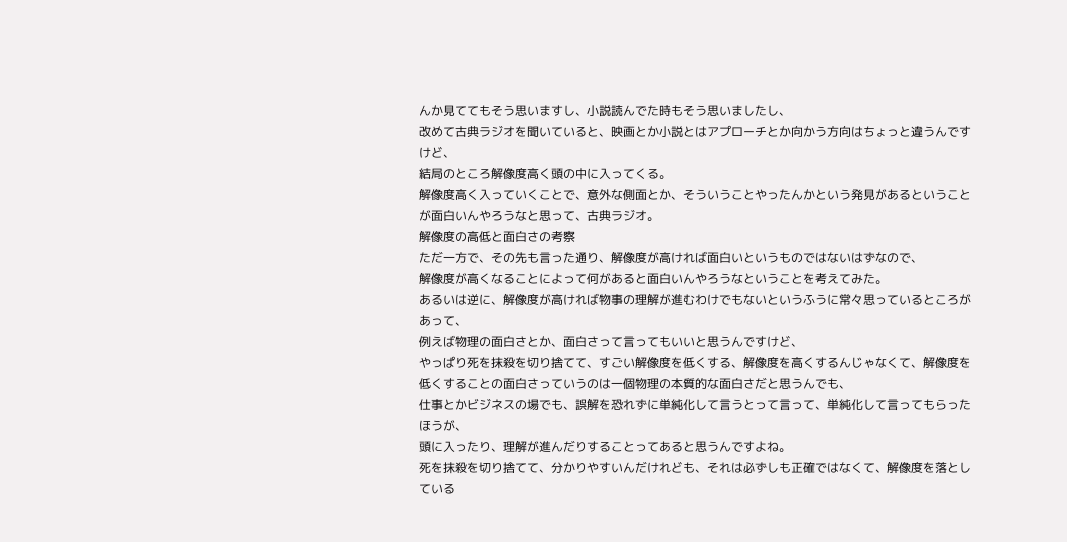んか見ててもそう思いますし、小説読んでた時もそう思いましたし、
改めて古典ラジオを聞いていると、映画とか小説とはアプローチとか向かう方向はちょっと違うんですけど、
結局のところ解像度高く頭の中に入ってくる。
解像度高く入っていくことで、意外な側面とか、そういうことやったんかという発見があるということが面白いんやろうなと思って、古典ラジオ。
解像度の高低と面白さの考察
ただ一方で、その先も言った通り、解像度が高ければ面白いというものではないはずなので、
解像度が高くなることによって何があると面白いんやろうなということを考えてみた。
あるいは逆に、解像度が高ければ物事の理解が進むわけでもないというふうに常々思っているところがあって、
例えば物理の面白さとか、面白さって言ってもいいと思うんですけど、
やっぱり死を抹殺を切り捨てて、すごい解像度を低くする、解像度を高くするんじゃなくて、解像度を低くすることの面白さっていうのは一個物理の本質的な面白さだと思うんでも、
仕事とかビジネスの場でも、誤解を恐れずに単純化して言うとって言って、単純化して言ってもらったほうが、
頭に入ったり、理解が進んだりすることってあると思うんですよね。
死を抹殺を切り捨てて、分かりやすいんだけれども、それは必ずしも正確ではなくて、解像度を落としている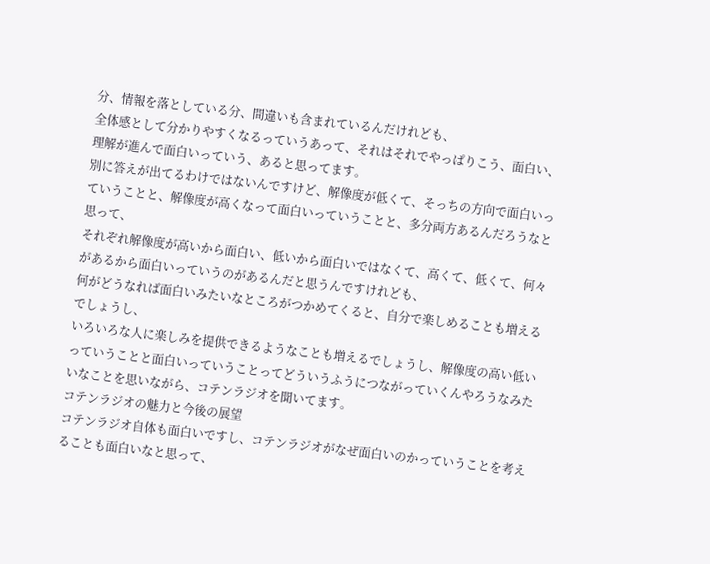分、情報を落としている分、間違いも含まれているんだけれども、
全体感として分かりやすくなるっていうあって、それはそれでやっぱりこう、面白い、理解が進んで面白いっていう、あると思ってます。
別に答えが出てるわけではないんですけど、解像度が低くて、そっちの方向で面白いっていうことと、解像度が高くなって面白いっていうことと、多分両方あるんだろうなと思って、
それぞれ解像度が高いから面白い、低いから面白いではなくて、高くて、低くて、何々があるから面白いっていうのがあるんだと思うんですけれども、
何がどうなれば面白いみたいなところがつかめてくると、自分で楽しめることも増えるでしょうし、
いろいろな人に楽しみを提供できるようなことも増えるでしょうし、解像度の高い低いっていうことと面白いっていうことってどういうふうにつながっていくんやろうなみたいなことを思いながら、コテンラジオを聞いてます。
コテンラジオの魅力と今後の展望
コテンラジオ自体も面白いですし、コテンラジオがなぜ面白いのかっていうことを考えることも面白いなと思って、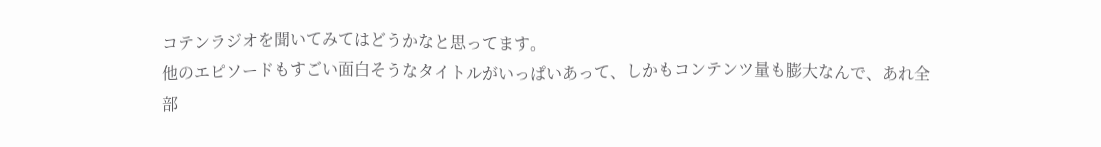コテンラジオを聞いてみてはどうかなと思ってます。
他のエピソードもすごい面白そうなタイトルがいっぱいあって、しかもコンテンツ量も膨大なんで、あれ全部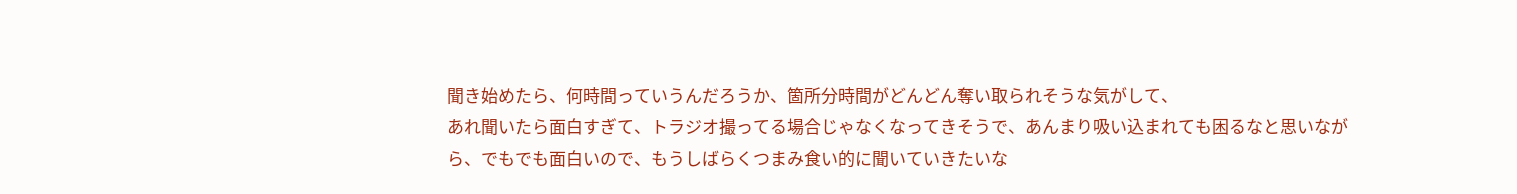聞き始めたら、何時間っていうんだろうか、箇所分時間がどんどん奪い取られそうな気がして、
あれ聞いたら面白すぎて、トラジオ撮ってる場合じゃなくなってきそうで、あんまり吸い込まれても困るなと思いながら、でもでも面白いので、もうしばらくつまみ食い的に聞いていきたいな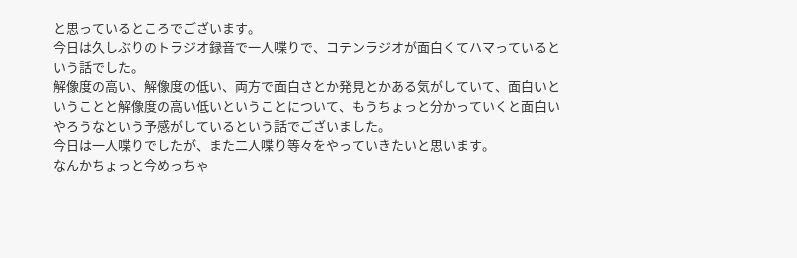と思っているところでございます。
今日は久しぶりのトラジオ録音で一人喋りで、コテンラジオが面白くてハマっているという話でした。
解像度の高い、解像度の低い、両方で面白さとか発見とかある気がしていて、面白いということと解像度の高い低いということについて、もうちょっと分かっていくと面白いやろうなという予感がしているという話でございました。
今日は一人喋りでしたが、また二人喋り等々をやっていきたいと思います。
なんかちょっと今めっちゃ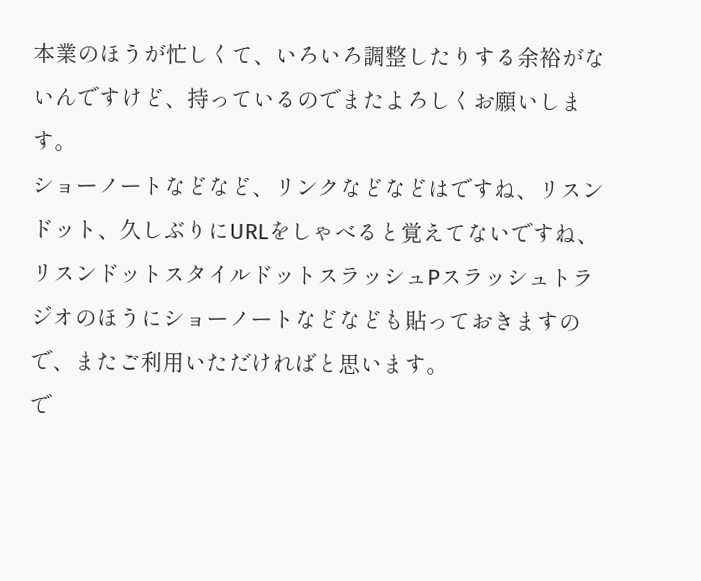本業のほうが忙しくて、いろいろ調整したりする余裕がないんですけど、持っているのでまたよろしくお願いします。
ショーノートなどなど、リンクなどなどはですね、リスンドット、久しぶりにURLをしゃべると覚えてないですね、リスンドットスタイルドットスラッシュPスラッシュトラジオのほうにショーノートなどなども貼っておきますので、またご利用いただければと思います。
で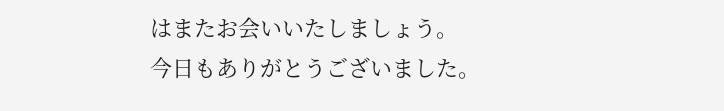はまたお会いいたしましょう。
今日もありがとうございました。